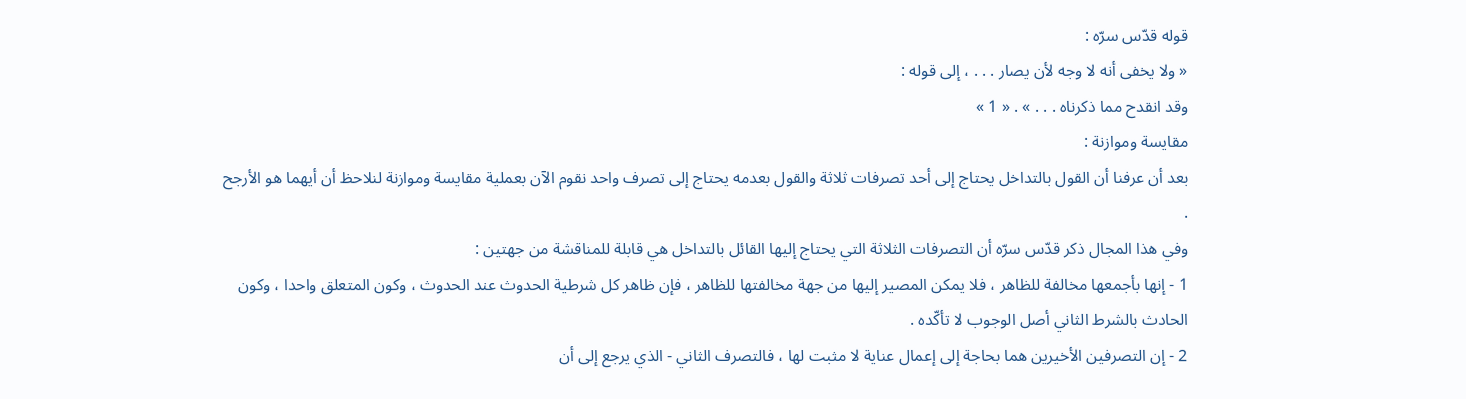قوله قدّس سرّه :
« ولا يخفى أنه لا وجه لأن يصار . . . ، إلى قوله :
وقد انقدح مما ذكرناه . . . » . « 1 »
مقايسة وموازنة :
بعد أن عرفنا أن القول بالتداخل يحتاج إلى أحد تصرفات ثلاثة والقول بعدمه يحتاج إلى تصرف واحد نقوم الآن بعملية مقايسة وموازنة لنلاحظ أن أيهما هو الأرجح .
وفي هذا المجال ذكر قدّس سرّه أن التصرفات الثلاثة التي يحتاج إليها القائل بالتداخل هي قابلة للمناقشة من جهتين :
1 - إنها بأجمعها مخالفة للظاهر ، فلا يمكن المصير إليها من جهة مخالفتها للظاهر ، فإن ظاهر كل شرطية الحدوث عند الحدوث ، وكون المتعلق واحدا ، وكون الحادث بالشرط الثاني أصل الوجوب لا تأكّده .
2 - إن التصرفين الأخيرين هما بحاجة إلى إعمال عناية لا مثبت لها ، فالتصرف الثاني - الذي يرجع إلى أن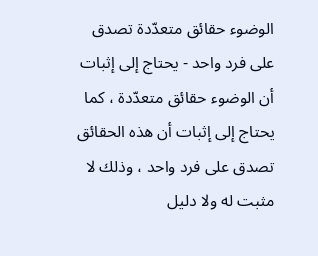الوضوء حقائق متعدّدة تصدق على فرد واحد - يحتاج إلى إثبات أن الوضوء حقائق متعدّدة ، كما يحتاج إلى إثبات أن هذه الحقائق تصدق على فرد واحد ، وذلك لا مثبت له ولا دليل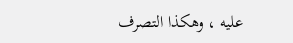عليه ، وهكذا التصرف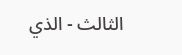الثالث - الذي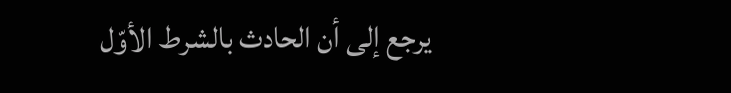يرجع إلى أن الحادث بالشرط الأوّل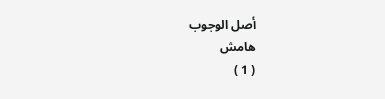أصل الوجوب
هامش
( 1 )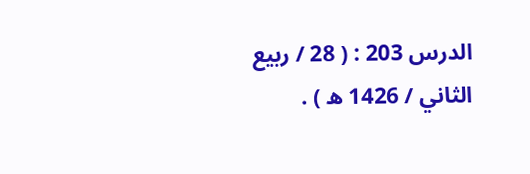الدرس 203 : ( 28 / ربيع الثاني / 1426 ه ) .